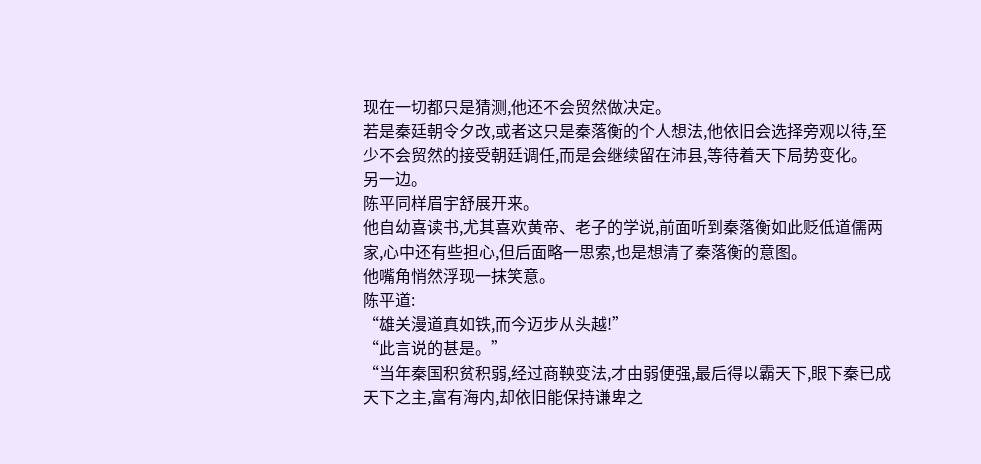现在一切都只是猜测,他还不会贸然做决定。
若是秦廷朝令夕改,或者这只是秦落衡的个人想法,他依旧会选择旁观以待,至少不会贸然的接受朝廷调任,而是会继续留在沛县,等待着天下局势变化。
另一边。
陈平同样眉宇舒展开来。
他自幼喜读书,尤其喜欢黄帝、老子的学说,前面听到秦落衡如此贬低道儒两家,心中还有些担心,但后面略一思索,也是想清了秦落衡的意图。
他嘴角悄然浮现一抹笑意。
陈平道:
“雄关漫道真如铁,而今迈步从头越!”
“此言说的甚是。”
“当年秦国积贫积弱,经过商鞅变法,才由弱便强,最后得以霸天下,眼下秦已成天下之主,富有海内,却依旧能保持谦卑之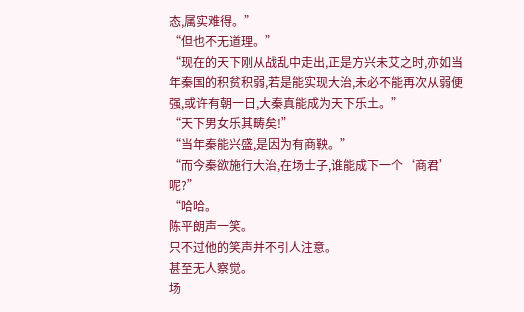态,属实难得。”
“但也不无道理。”
“现在的天下刚从战乱中走出,正是方兴未艾之时,亦如当年秦国的积贫积弱,若是能实现大治,未必不能再次从弱便强,或许有朝一日,大秦真能成为天下乐土。”
“天下男女乐其畴矣!”
“当年秦能兴盛,是因为有商鞅。”
“而今秦欲施行大治,在场士子,谁能成下一个‘商君’呢?”
“哈哈。
陈平朗声一笑。
只不过他的笑声并不引人注意。
甚至无人察觉。
场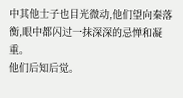中其他士子也目光微动,他们望向秦落衡,眼中都闪过一抹深深的忌惮和凝重。
他们后知后觉。